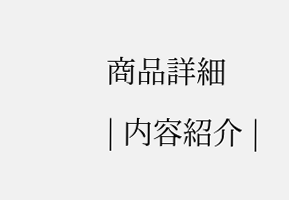商品詳細
| 内容紹介 |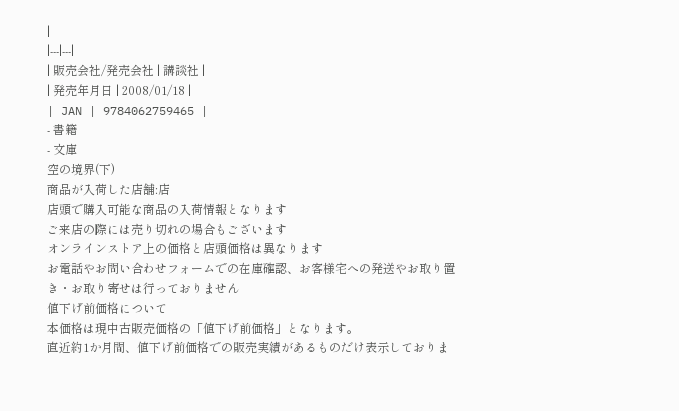|
|---|---|
| 販売会社/発売会社 | 講談社 |
| 発売年月日 | 2008/01/18 |
| JAN | 9784062759465 |
- 書籍
- 文庫
空の境界(下)
商品が入荷した店舗:店
店頭で購入可能な商品の入荷情報となります
ご来店の際には売り切れの場合もございます
オンラインストア上の価格と店頭価格は異なります
お電話やお問い合わせフォームでの在庫確認、お客様宅への発送やお取り置き・お取り寄せは行っておりません
値下げ前価格について
本価格は現中古販売価格の「値下げ前価格」となります。
直近約1か月間、値下げ前価格での販売実績があるものだけ表示しておりま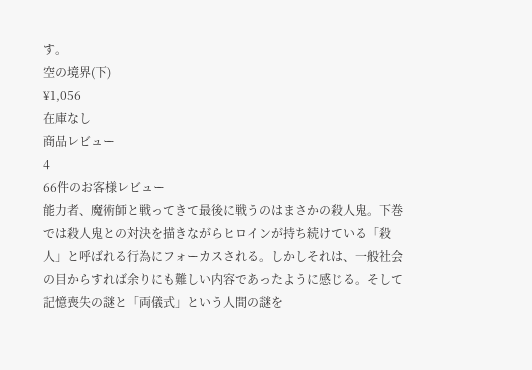す。
空の境界(下)
¥1,056
在庫なし
商品レビュー
4
66件のお客様レビュー
能力者、魔術師と戦ってきて最後に戦うのはまさかの殺人鬼。下巻では殺人鬼との対決を描きながらヒロインが持ち続けている「殺人」と呼ばれる行為にフォーカスされる。しかしそれは、一般社会の目からすれば余りにも難しい内容であったように感じる。そして記憶喪失の謎と「両儀式」という人間の謎を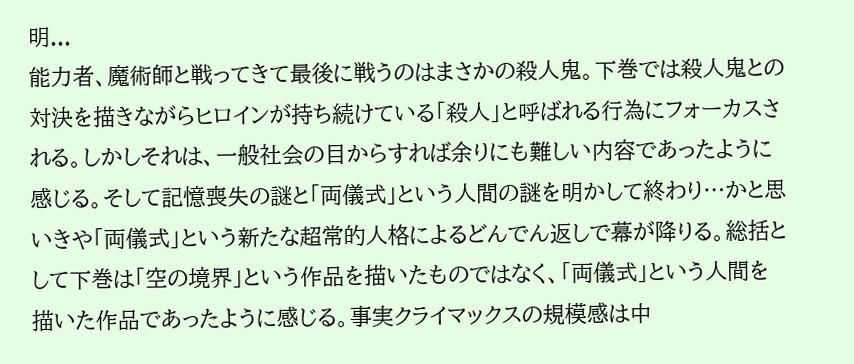明...
能力者、魔術師と戦ってきて最後に戦うのはまさかの殺人鬼。下巻では殺人鬼との対決を描きながらヒロインが持ち続けている「殺人」と呼ばれる行為にフォーカスされる。しかしそれは、一般社会の目からすれば余りにも難しい内容であったように感じる。そして記憶喪失の謎と「両儀式」という人間の謎を明かして終わり…かと思いきや「両儀式」という新たな超常的人格によるどんでん返しで幕が降りる。総括として下巻は「空の境界」という作品を描いたものではなく、「両儀式」という人間を描いた作品であったように感じる。事実クライマックスの規模感は中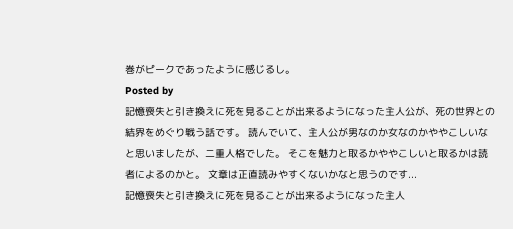巻がピークであったように感じるし。
Posted by
記憶喪失と引き換えに死を見ることが出来るようになった主人公が、死の世界との結界をめぐり戦う話です。 読んでいて、主人公が男なのか女なのかややこしいなと思いましたが、二重人格でした。 そこを魅力と取るかややこしいと取るかは読者によるのかと。 文章は正直読みやすくないかなと思うのです...
記憶喪失と引き換えに死を見ることが出来るようになった主人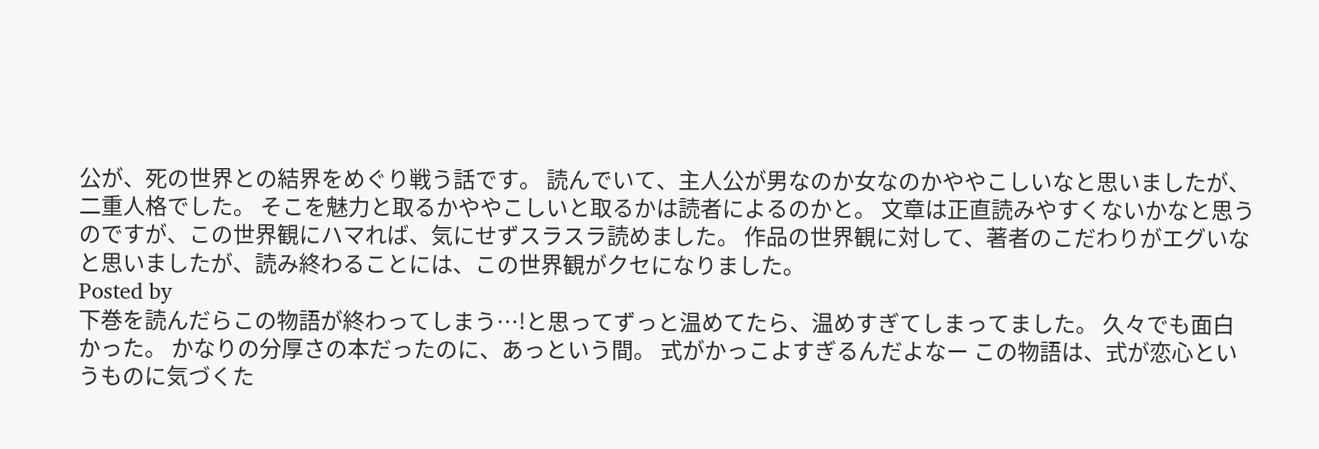公が、死の世界との結界をめぐり戦う話です。 読んでいて、主人公が男なのか女なのかややこしいなと思いましたが、二重人格でした。 そこを魅力と取るかややこしいと取るかは読者によるのかと。 文章は正直読みやすくないかなと思うのですが、この世界観にハマれば、気にせずスラスラ読めました。 作品の世界観に対して、著者のこだわりがエグいなと思いましたが、読み終わることには、この世界観がクセになりました。
Posted by
下巻を読んだらこの物語が終わってしまう…!と思ってずっと温めてたら、温めすぎてしまってました。 久々でも面白かった。 かなりの分厚さの本だったのに、あっという間。 式がかっこよすぎるんだよなー この物語は、式が恋心というものに気づくた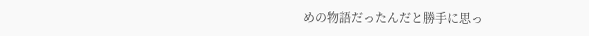めの物語だったんだと勝手に思っ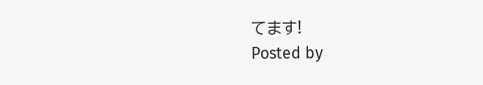てます!
Posted by